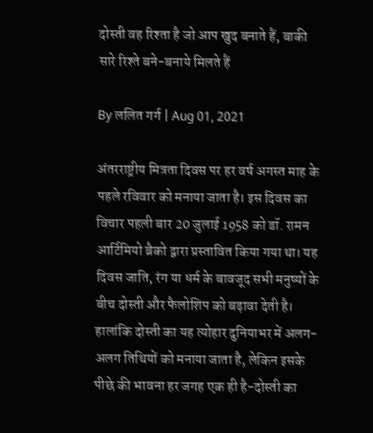दोस्ती वह रिश्ता है जो आप खुद बनाते हैं, बाकी सारे रिश्ते बने-बनाये मिलते हैं

By ललित गर्ग | Aug 01, 2021

अंतरराष्ट्रीय मित्रता दिवस पर हर वर्ष अगस्त माह के पहले रविवार को मनाया जाता है। इस दिवस का विचार पहली बार 20 जुलाई 1958 को डॉ. रामन आर्टिमियो ब्रैको द्वारा प्रस्तावित किया गया था। यह दिवस जाति, रंग या धर्म के बावजूद सभी मनुष्यों के बीच दोस्ती और फैलोशिप को बढ़ावा देती है। हालांकि दोस्ती का यह त्योहार दुनियाभर में अलग-अलग तिथियों को मनाया जाता है, लेकिन इसके पीछे की भावना हर जगह एक ही है-दोस्ती का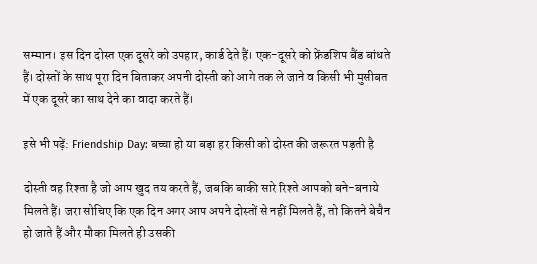सम्मान। इस दिन दोस्त एक दूसरे को उपहार, कार्ड देते हैं। एक-दूसरे को फ्रेंडशिप बैंड बांधते हैं। दोस्तों के साथ पूरा दिन बिताकर अपनी दोस्ती को आगे तक ले जाने व किसी भी मुसीबत में एक दूसरे का साथ देने का वादा करते हैं।

इसे भी पढ़ें: Friendship Day: बच्चा हो या बड़ा हर किसी को दोस्त की जरूरत पड़ती है

दोस्ती वह रिश्ता है जो आप खुद तय करते हैं, जबकि बाकी सारे रिश्ते आपको बने-बनाये मिलते हैं। जरा सोचिए कि एक दिन अगर आप अपने दोस्तों से नहीं मिलते हैं, तो कितने बेचैन हो जाते हैं और मौका मिलते ही उसकी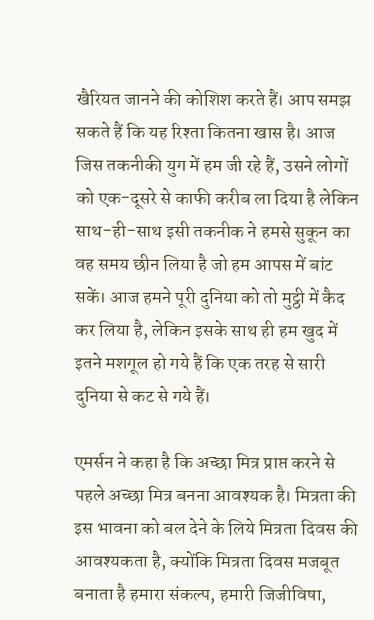खैरियत जानने की कोशिश करते हैं। आप समझ सकते हैं कि यह रिश्ता कितना खास है। आज जिस तकनीकी युग में हम जी रहे हैं, उसने लोगों को एक-दूसरे से काफी करीब ला दिया है लेकिन साथ-ही-साथ इसी तकनीक ने हमसे सुकून का वह समय छीन लिया है जो हम आपस में बांट सकें। आज हमने पूरी दुनिया को तो मुट्ठी में कैद कर लिया है, लेकिन इसके साथ ही हम खुद में इतने मशगूल हो गये हैं कि एक तरह से सारी दुनिया से कट से गये हैं।

एमर्सन ने कहा है कि अच्छा मित्र प्राप्त करने से पहले अच्छा मित्र बनना आवश्यक है। मित्रता की इस भावना को बल देने के लिये मित्रता दिवस की आवश्यकता है, क्योंकि मित्रता दिवस मजबूत बनाता है हमारा संकल्प, हमारी जिजीविषा,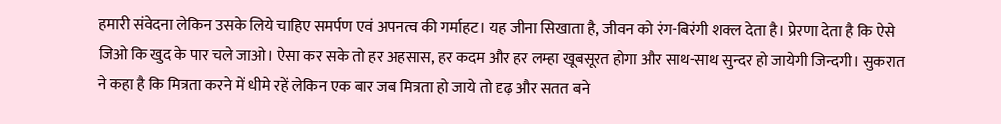हमारी संवेदना लेकिन उसके लिये चाहिए समर्पण एवं अपनत्व की गर्माहट। यह जीना सिखाता है, जीवन को रंग-बिरंगी शक्ल देता है। प्रेरणा देता है कि ऐसे जिओ कि खुद के पार चले जाओ। ऐसा कर सके तो हर अहसास, हर कदम और हर लम्हा खूबसूरत होगा और साथ-साथ सुन्दर हो जायेगी जिन्दगी। सुकरात ने कहा है कि मित्रता करने में धीमे रहें लेकिन एक बार जब मित्रता हो जाये तो दृढ़ और सतत बने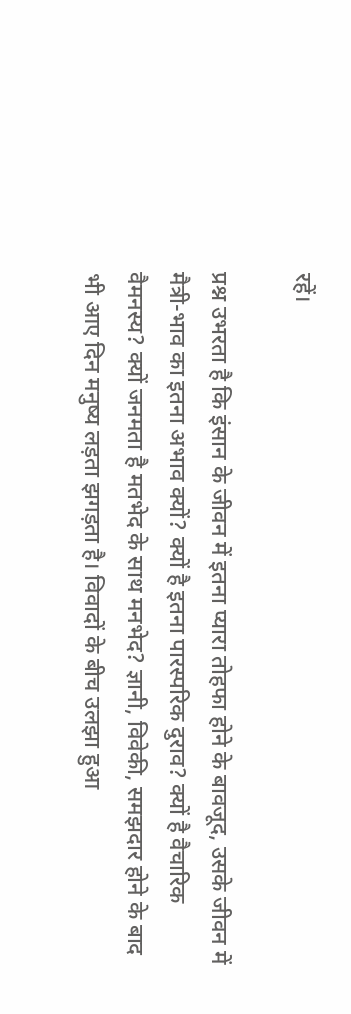रहें।

प्रश्न उभरता है कि इंसान के जीवन में इतना प्यारा तोहफा होने के बावजूद, उसके जीवन में मैत्री-भाव का इतना अभाव क्यों? क्यों है इतना पारस्परिक दुराव? क्यों है वैचारिक वैमनस्य? क्यों जनमता है मतभेद के साथ मनभेद? ज्ञानी, विवेकी, समझदार होने के बाद भी आए दिन मनुष्य लड़ता झगड़ता है। विवादों के बीच उलझा हुआ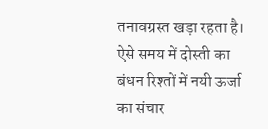तनावग्रस्त खड़ा रहता है। ऐसे समय में दोस्ती का बंधन रिश्तों में नयी ऊर्जा का संचार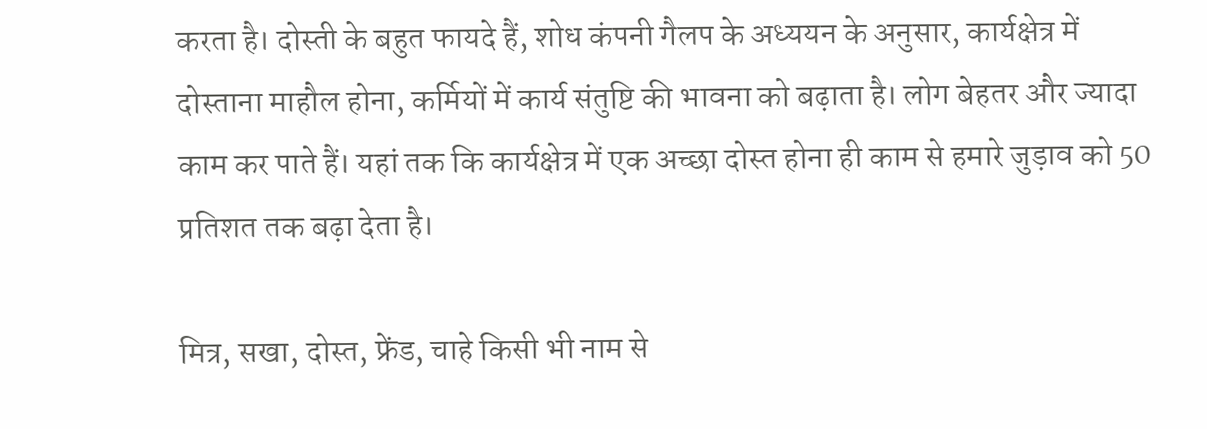करता है। दोस्ती के बहुत फायदे हैं, शोध कंपनी गैलप के अध्ययन के अनुसार, कार्यक्षेत्र में दोस्ताना माहौल होना, कर्मियों में कार्य संतुष्टि की भावना को बढ़ाता है। लोग बेहतर और ज्यादा काम कर पाते हैं। यहां तक कि कार्यक्षेत्र में एक अच्छा दोस्त होना ही काम से हमारे जुड़ाव को 50 प्रतिशत तक बढ़ा देता है।

मित्र, सखा, दोस्त, फ्रेंड, चाहे किसी भी नाम से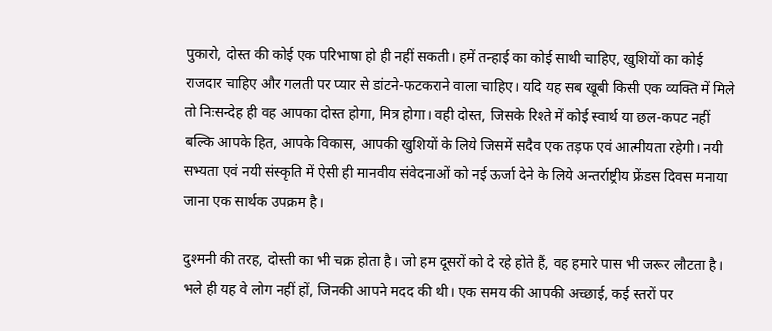पुकारो, दोस्त की कोई एक परिभाषा हो ही नहीं सकती। हमें तन्हाई का कोई साथी चाहिए, खुशियों का कोई राजदार चाहिए और गलती पर प्यार से डांटने-फटकराने वाला चाहिए। यदि यह सब खूबी किसी एक व्यक्ति में मिले तो निःसन्देह ही वह आपका दोस्त होगा, मित्र होगा। वही दोस्त, जिसके रिश्ते में कोई स्वार्थ या छल-कपट नहीं बल्कि आपके हित, आपके विकास, आपकी खुशियों के लिये जिसमें सदैव एक तड़फ एवं आत्मीयता रहेगी। नयी सभ्यता एवं नयी संस्कृति में ऐसी ही मानवीय संवेदनाओं को नई ऊर्जा देने के लिये अन्तर्राष्ट्रीय फ्रेंडस दिवस मनाया जाना एक सार्थक उपक्रम है।

दुश्मनी की तरह, दोस्ती का भी चक्र होता है। जो हम दूसरों को दे रहे होते हैं, वह हमारे पास भी जरूर लौटता है। भले ही यह वे लोग नहीं हों, जिनकी आपने मदद की थी। एक समय की आपकी अच्छाई, कई स्तरों पर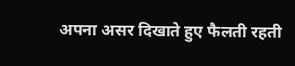अपना असर दिखाते हुए फैलती रहती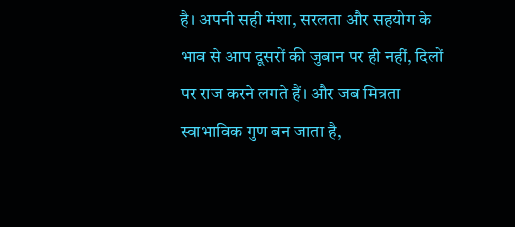है। अपनी सही मंशा, सरलता और सहयोग के भाव से आप दूसरों की जुबान पर ही नहीं, दिलों पर राज करने लगते हैं। और जब मित्रता स्वाभाविक गुण बन जाता है,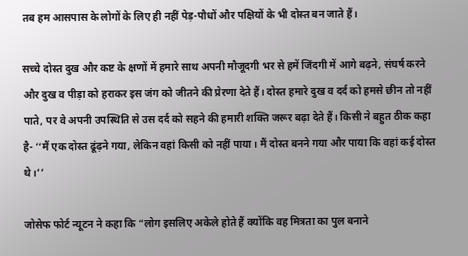तब हम आसपास के लोगों के लिए ही नहीं पेड़-पौधों और पक्षियों के भी दोस्त बन जाते हैं।

सच्चे दोस्त दुख और कष्ट के क्षणों में हमारे साथ अपनी मौजूदगी भर से हमें जिंदगी में आगे बढ़ने, संघर्ष करने और दुख व पीड़ा को हराकर इस जंग को जीतने की प्रेरणा देते हैं। दोस्त हमारे दुख व दर्द को हमसे छीन तो नहीं पाते, पर वे अपनी उपस्थिति से उस दर्द को सहने की हमारी शक्ति जरूर बढ़ा देते हैं। किसी ने बहुत ठीक कहा है- ‘‘मैं एक दोस्त ढूंढ़ने गया, लेकिन वहां किसी को नहीं पाया। मैं दोस्त बनने गया और पाया कि वहां कई दोस्त थे।’’

जोसेफ फोर्ट न्यूटन ने कहा कि “लोग इसलिए अकेले होते हैं क्योंकि वह मित्रता का पुल बनाने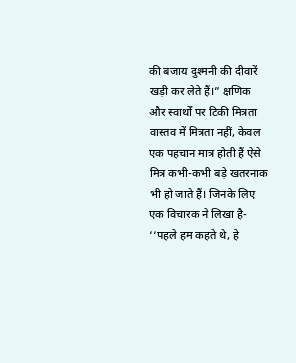की बजाय दुश्मनी की दीवारें खड़ी कर लेते हैं।” क्षणिक और स्वार्थों पर टिकी मित्रता वास्तव में मित्रता नहीं, केवल एक पहचान मात्र होती हैं ऐसे मित्र कभी-कभी बड़े खतरनाक भी हो जाते हैं। जिनके लिए एक विचारक ने लिखा है- ‘‘पहले हम कहते थे, हे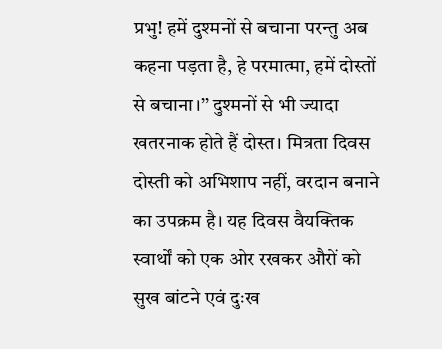प्रभु! हमें दुश्मनों से बचाना परन्तु अब कहना पड़ता है, हे परमात्मा, हमें दोस्तों से बचाना।’’ दुश्मनों से भी ज्यादा खतरनाक होते हैं दोस्त। मित्रता दिवस दोस्ती को अभिशाप नहीं, वरदान बनाने का उपक्रम है। यह दिवस वैयक्तिक स्वार्थों को एक ओर रखकर औरों को सुख बांटने एवं दुःख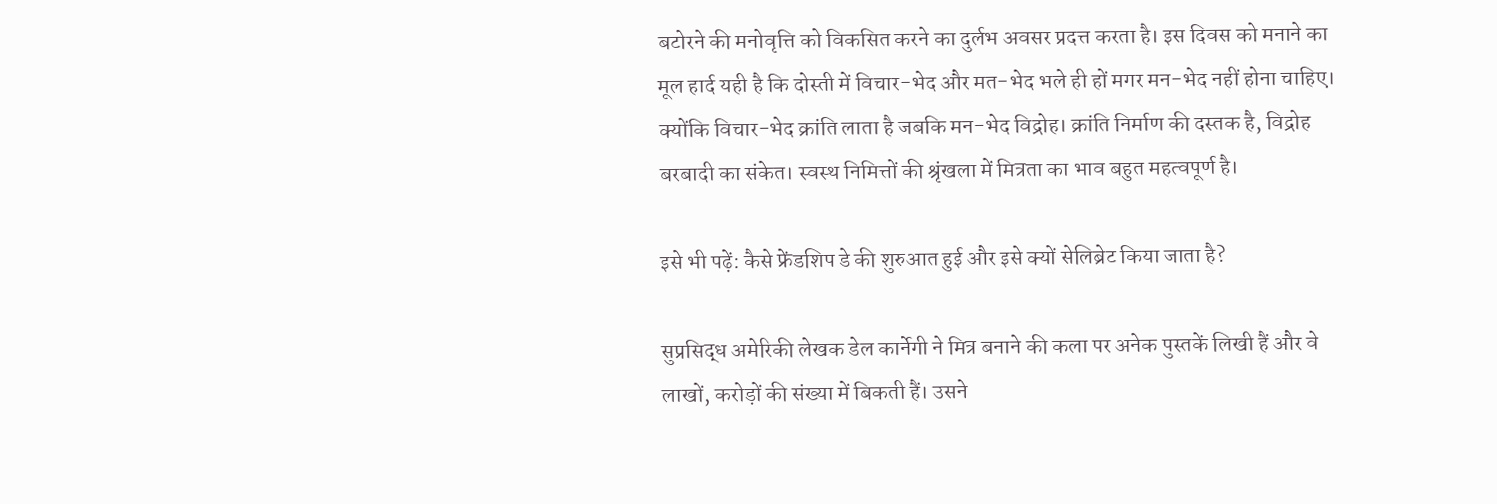बटोरने की मनोवृत्ति को विकसित करने का दुर्लभ अवसर प्रदत्त करता है। इस दिवस को मनाने का मूल हार्द यही है कि दोस्ती में विचार-भेद और मत-भेद भले ही हों मगर मन-भेद नहीं होना चाहिए। क्योंकि विचार-भेद क्रांति लाता है जबकि मन-भेद विद्रोह। क्रांति निर्माण की दस्तक है, विद्रोह बरबादी का संकेत। स्वस्थ निमित्तों की श्रृंखला में मित्रता का भाव बहुत महत्वपूर्ण है।

इसे भी पढ़ें: कैसे फ्रेंडशिप डे की शुरुआत हुई और इसे क्यों सेलिब्रेट किया जाता है?

सुप्रसिद्ध अमेरिकी लेखक डेल कार्नेगी ने मित्र बनाने की कला पर अनेक पुस्तकें लिखी हैं और वे लाखों, करोड़ों की संख्या में बिकती हैं। उसने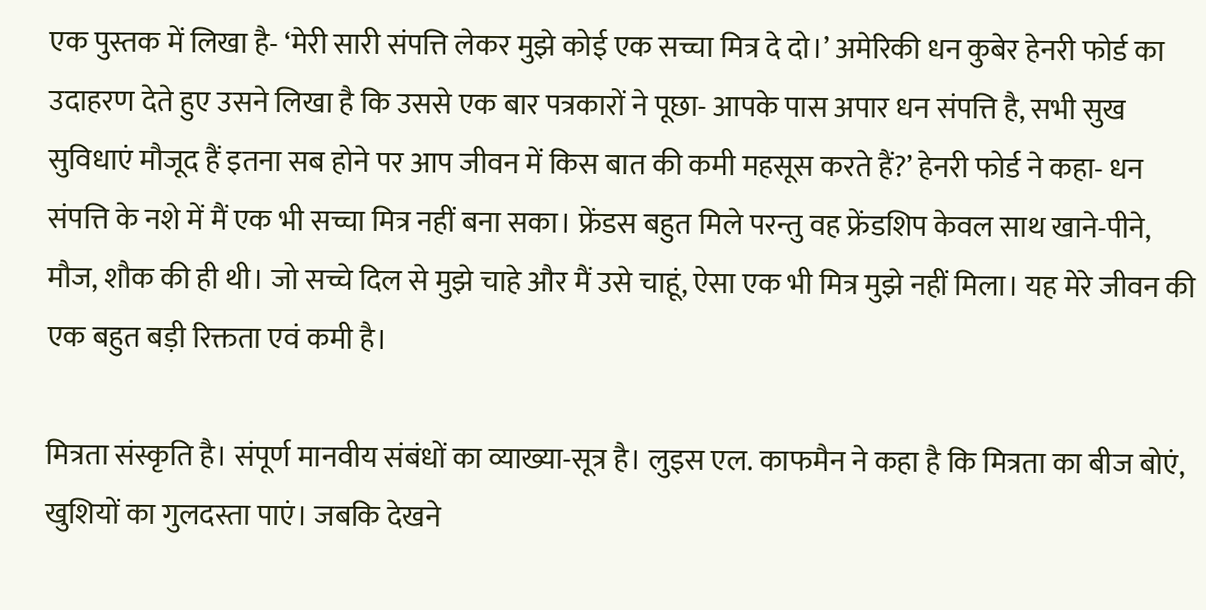एक पुस्तक में लिखा है- ‘मेरी सारी संपत्ति लेकर मुझे कोई एक सच्चा मित्र दे दो।’ अमेरिकी धन कुबेर हेनरी फोर्ड का उदाहरण देते हुए उसने लिखा है कि उससे एक बार पत्रकारों ने पूछा- आपके पास अपार धन संपत्ति है, सभी सुख सुविधाएं मौजूद हैं इतना सब होने पर आप जीवन में किस बात की कमी महसूस करते हैं?’ हेनरी फोर्ड ने कहा- धन संपत्ति के नशे में मैं एक भी सच्चा मित्र नहीं बना सका। फ्रेंडस बहुत मिले परन्तु वह फ्रेंडशिप केवल साथ खाने-पीने, मौज, शौक की ही थी। जो सच्चे दिल से मुझे चाहे और मैं उसे चाहूं, ऐसा एक भी मित्र मुझे नहीं मिला। यह मेरे जीवन की एक बहुत बड़ी रिक्तता एवं कमी है।

मित्रता संस्कृति है। संपूर्ण मानवीय संबंधों का व्याख्या-सूत्र है। लुइस एल. काफमैन ने कहा है कि मित्रता का बीज बोएं, खुशियों का गुलदस्ता पाएं। जबकि देखने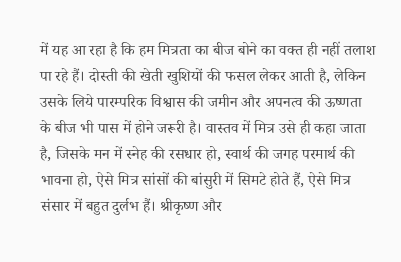में यह आ रहा है कि हम मित्रता का बीज बोने का वक्त ही नहीं तलाश पा रहे हैं। दोस्ती की खेती खुशियों की फसल लेकर आती है, लेकिन उसके लिये पारम्परिक विश्वास की जमीन और अपनत्व की ऊष्णता के बीज भी पास में होने जरूरी है। वास्तव में मित्र उसे ही कहा जाता है, जिसके मन में स्नेह की रसधार हो, स्वार्थ की जगह परमार्थ की भावना हो, ऐसे मित्र सांसों की बांसुरी में सिमटे होते हैं, ऐसे मित्र संसार में बहुत दुर्लभ हैं। श्रीकृष्ण और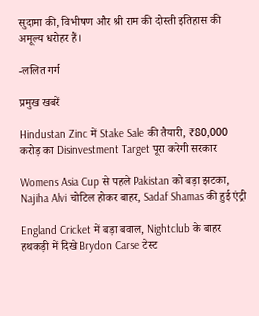सुदामा की, विभीषण और श्री राम की दोस्ती इतिहास की अमूल्य धरोहर हैं।

-ललित गर्ग

प्रमुख खबरें

Hindustan Zinc में Stake Sale की तैयारी, ₹80,000 करोड़ का Disinvestment Target पूरा करेगी सरकार

Womens Asia Cup से पहले Pakistan को बड़ा झटका, Najiha Alvi चोटिल होकर बाहर, Sadaf Shamas की हुई एंट्री

England Cricket में बड़ा बवाल, Nightclub के बाहर हथकड़ी में दिखे Brydon Carse टेस्ट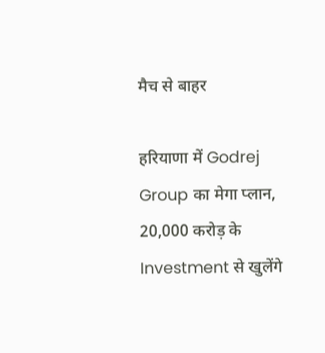मैच से बाहर

हरियाणा में Godrej Group का मेगा प्लान, 20,000 करोड़ के Investment से खुलेंगे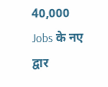40,000 Jobs के नए द्वार